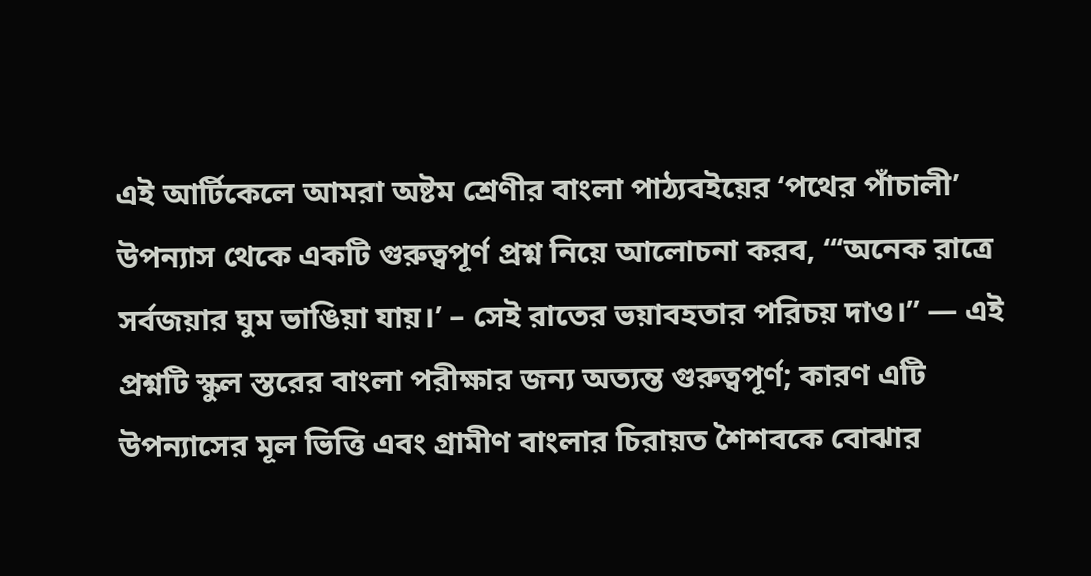এই আর্টিকেলে আমরা অষ্টম শ্রেণীর বাংলা পাঠ্যবইয়ের ‘পথের পাঁচালী’ উপন্যাস থেকে একটি গুরুত্বপূর্ণ প্রশ্ন নিয়ে আলোচনা করব, “‘অনেক রাত্রে সর্বজয়ার ঘুম ভাঙিয়া যায়।’ – সেই রাতের ভয়াবহতার পরিচয় দাও।” — এই প্রশ্নটি স্কুল স্তরের বাংলা পরীক্ষার জন্য অত্যন্ত গুরুত্বপূর্ণ; কারণ এটি উপন্যাসের মূল ভিত্তি এবং গ্রামীণ বাংলার চিরায়ত শৈশবকে বোঝার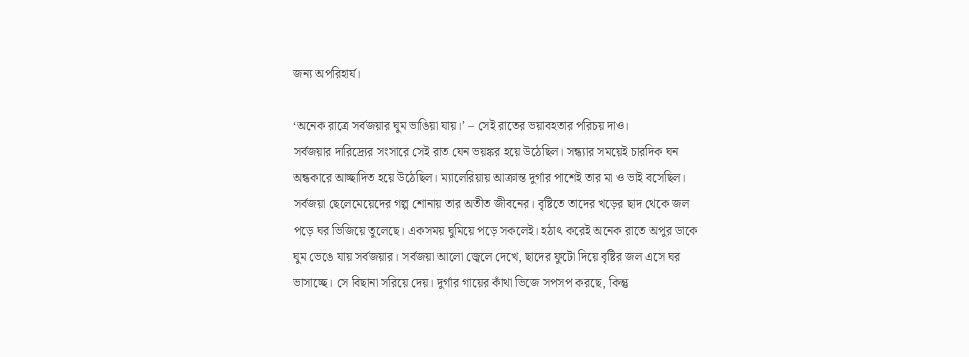জন্য অপরিহার্য।

‘অনেক রাত্রে সর্বজয়ার ঘুম ভাঙিয়া যায়।’ – সেই রাতের ভয়াবহতার পরিচয় দাও।
সর্বজয়ার দারিদ্র্যের সংসারে সেই রাত যেন ভয়ঙ্কর হয়ে উঠেছিল। সন্ধ্যার সময়েই চারদিক ঘন অন্ধকারে আচ্ছাদিত হয়ে উঠেছিল। ম্যালেরিয়ায় আক্রান্ত দুর্গার পাশেই তার মা ও ভাই বসেছিল। সর্বজয়া ছেলেমেয়েদের গল্প শোনায় তার অতীত জীবনের। বৃষ্টিতে তাদের খড়ের ছাদ থেকে জল পড়ে ঘর ভিজিয়ে তুলেছে। একসময় ঘুমিয়ে পড়ে সকলেই। হঠাৎ করেই অনেক রাতে অপুর ডাকে ঘুম ভেঙে যায় সর্বজয়ার। সর্বজয়া আলো জ্বেলে দেখে, ছাদের ফুটো দিয়ে বৃষ্টির জল এসে ঘর ভাসাচ্ছে। সে বিছানা সরিয়ে দেয়। দুর্গার গায়ের কাঁথা ভিজে সপসপ করছে, কিন্তু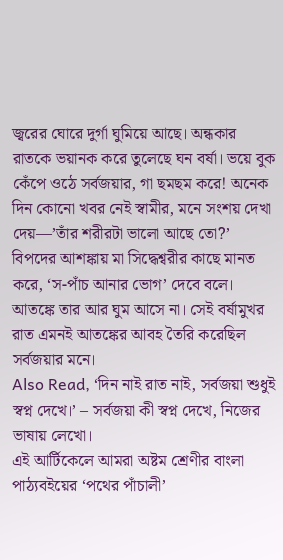জ্বরের ঘোরে দুর্গা ঘুমিয়ে আছে। অন্ধকার রাতকে ভয়ানক করে তুলেছে ঘন বর্ষা। ভয়ে বুক কেঁপে ওঠে সর্বজয়ার, গা ছমছম করে! অনেক দিন কোনো খবর নেই স্বামীর, মনে সংশয় দেখা দেয়—’তাঁর শরীরটা ভালো আছে তো?’ বিপদের আশঙ্কায় মা সিদ্ধেশ্বরীর কাছে মানত করে, ‘স-পাঁচ আনার ভোগ’ দেবে বলে। আতঙ্কে তার আর ঘুম আসে না। সেই বর্ষামুখর রাত এমনই আতঙ্কের আবহ তৈরি করেছিল সর্বজয়ার মনে।
Also Read, ‘দিন নাই রাত নাই, সর্বজয়া শুধুই স্বপ্ন দেখে।’ – সর্বজয়া কী স্বপ্ন দেখে, নিজের ভাষায় লেখো।
এই আর্টিকেলে আমরা অষ্টম শ্রেণীর বাংলা পাঠ্যবইয়ের ‘পথের পাঁচালী’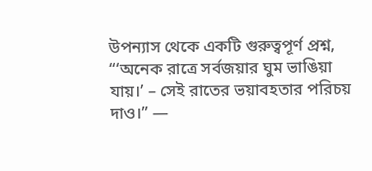উপন্যাস থেকে একটি গুরুত্বপূর্ণ প্রশ্ন, “‘অনেক রাত্রে সর্বজয়ার ঘুম ভাঙিয়া যায়।’ – সেই রাতের ভয়াবহতার পরিচয় দাও।” —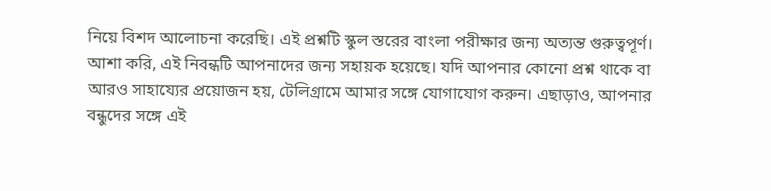নিয়ে বিশদ আলোচনা করেছি। এই প্রশ্নটি স্কুল স্তরের বাংলা পরীক্ষার জন্য অত্যন্ত গুরুত্বপূর্ণ।
আশা করি, এই নিবন্ধটি আপনাদের জন্য সহায়ক হয়েছে। যদি আপনার কোনো প্রশ্ন থাকে বা আরও সাহায্যের প্রয়োজন হয়, টেলিগ্রামে আমার সঙ্গে যোগাযোগ করুন। এছাড়াও, আপনার বন্ধুদের সঙ্গে এই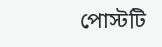পোস্টটি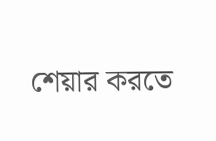শেয়ার করতে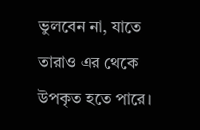ভুলবেন না, যাতে তারাও এর থেকে উপকৃত হতে পারে।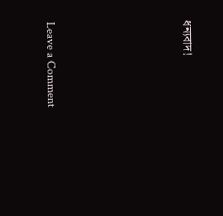ধন্যবাদ!





Leave a Comment